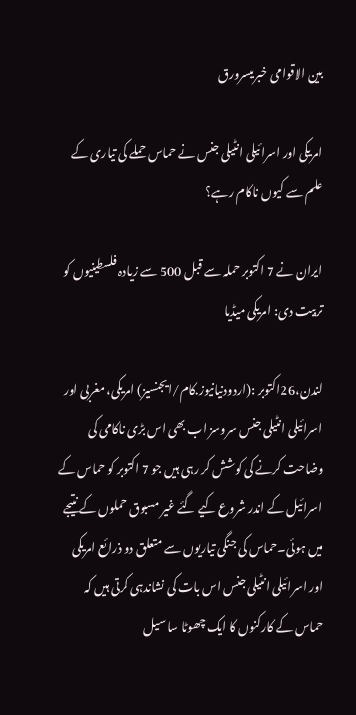بین الاقوامی خبریںسرورق

امریکی اور اسرائیلی انٹیلی جنس نے حماس حملے کی تیاری کے علم سے کیوں ناکام رہے؟

ایران نے 7 اکتوبر حملہ سے قبل 500 سے زیادہ فلسطینیوں کو تربیت دی: امریکی میڈیا

لندن،26اکتوبر :(اردودنیانیوز.کام/ایجنسیز) امریکی، مغربی اور اسرائیلی انٹیلی جنس سروسز اب بھی اس بڑی ناکامی کی وضاحت کرنے کی کوشش کر رہی ہیں جو 7 اکتوبر کو حماس کے اسرائیل کے اندر شروع کیے گئے غیر مسبوق حملوں کے نتیجے میں ہوئی۔حماس کی جنگی تیاریوں سے متعلق دو ذرائع امریکی اور اسرائیلی انٹیلی جنس اس بات کی نشاندہی کرتی ہیں کہ حماس کے کارکنوں کا ایک چھوٹا سا سیل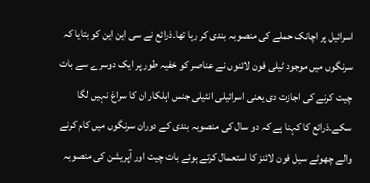اسرائیل پر اچانک حملے کی منصوبہ بندی کر رہا تھا۔ذرائع نے سی این این کو بتایا کہ سرنگوں میں موجود ٹیلی فون لائنوں نے عناصر کو خفیہ طور پر ایک دوسرے سے بات چیت کرنے کی اجازت دی یعنی اسرائیلی انٹیلی جنس اہلکار ان کا سراغ نہیں لگا سکے۔ذرائع کا کہنا ہے کہ دو سال کی منصوبہ بندی کے دوران سرنگوں میں کام کرنے والے چھوٹے سیل فون لائنز کا استعمال کرتے ہوئے بات چیت اور آپریشن کی منصوبہ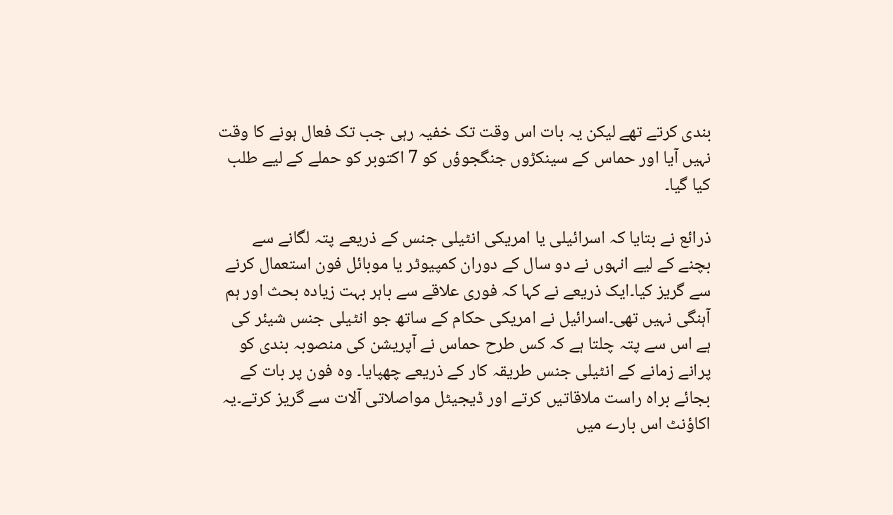بندی کرتے تھے لیکن یہ بات اس وقت تک خفیہ رہی جب تک فعال ہونے کا وقت نہیں آیا اور حماس کے سینکڑوں جنگجوؤں کو 7 اکتوبر کو حملے کے لیے طلب کیا گیا۔

ذرائع نے بتایا کہ اسرائیلی یا امریکی انٹیلی جنس کے ذریعے پتہ لگانے سے بچنے کے لیے انہوں نے دو سال کے دوران کمپیوٹر یا موبائل فون استعمال کرنے سے گریز کیا۔ایک ذریعے نے کہا کہ فوری علاقے سے باہر بہت زیادہ بحث اور ہم آہنگی نہیں تھی۔اسرائیل نے امریکی حکام کے ساتھ جو انٹیلی جنس شیئر کی ہے اس سے پتہ چلتا ہے کہ کس طرح حماس نے آپریشن کی منصوبہ بندی کو پرانے زمانے کے انٹیلی جنس طریقہ کار کے ذریعے چھپایا۔ وہ فون پر بات کے بجائے براہ راست ملاقاتیں کرتے اور ڈیجیٹل مواصلاتی آلات سے گریز کرتے۔یہ اکاؤنٹ اس بارے میں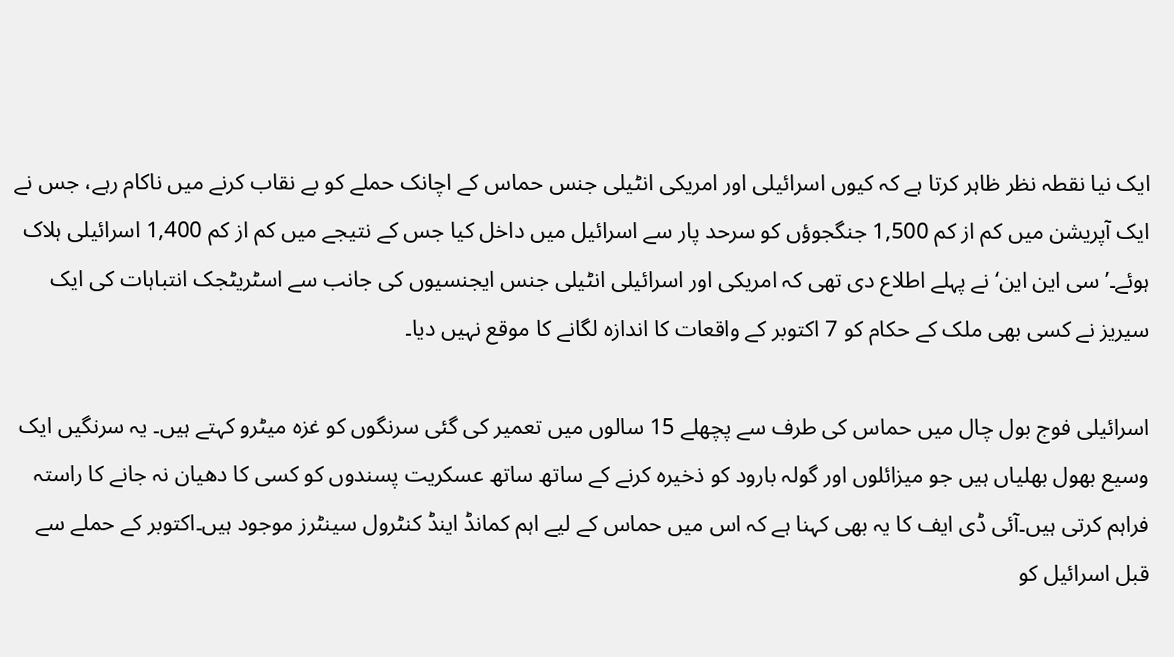ایک نیا نقطہ نظر ظاہر کرتا ہے کہ کیوں اسرائیلی اور امریکی انٹیلی جنس حماس کے اچانک حملے کو بے نقاب کرنے میں ناکام رہے، جس نے ایک آپریشن میں کم از کم 1,500 جنگجوؤں کو سرحد پار سے اسرائیل میں داخل کیا جس کے نتیجے میں کم از کم 1,400 اسرائیلی ہلاک ہوئے۔’سی این این‘ نے پہلے اطلاع دی تھی کہ امریکی اور اسرائیلی انٹیلی جنس ایجنسیوں کی جانب سے اسٹریٹجک انتباہات کی ایک سیریز نے کسی بھی ملک کے حکام کو 7 اکتوبر کے واقعات کا اندازہ لگانے کا موقع نہیں دیا۔

اسرائیلی فوج بول چال میں حماس کی طرف سے پچھلے 15 سالوں میں تعمیر کی گئی سرنگوں کو غزہ میٹرو کہتے ہیں۔ یہ سرنگیں ایک وسیع بھول بھلیاں ہیں جو میزائلوں اور گولہ بارود کو ذخیرہ کرنے کے ساتھ ساتھ عسکریت پسندوں کو کسی کا دھیان نہ جانے کا راستہ فراہم کرتی ہیں۔آئی ڈی ایف کا یہ بھی کہنا ہے کہ اس میں حماس کے لیے اہم کمانڈ اینڈ کنٹرول سینٹرز موجود ہیں۔اکتوبر کے حملے سے قبل اسرائیل کو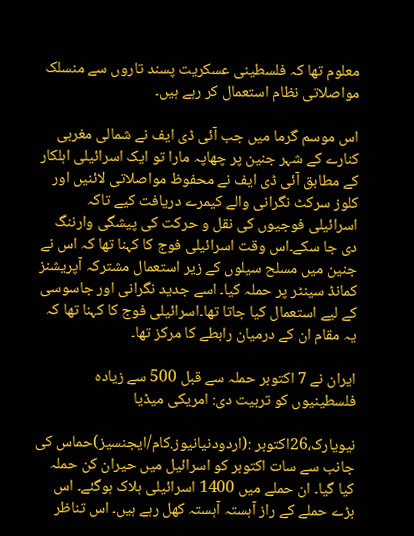معلوم تھا کہ فلسطینی عسکریت پسند تاروں سے منسلک مواصلاتی نظام استعمال کر رہے ہیں۔

اس موسم گرما میں جب آئی ڈی ایف نے شمالی مغربی کنارے کے شہر جنین پر چھاپہ مارا تو ایک اسرائیلی اہلکار کے مطابق آئی ڈی ایف نے محفوظ مواصلاتی لائنیں اور کلوز سرکٹ نگرانی والے کیمرے دریافت کیے تاکہ اسرائیلی فوجیوں کی نقل و حرکت کی پیشگی وارننگ دی جا سکے۔اس وقت اسرائیلی فوج کا کہنا تھا کہ اس نے جنین میں مسلح سیلوں کے زیر استعمال مشترکہ آپریشنز کمانڈ سینٹر پر حملہ کیا۔ اسے جدید نگرانی اور جاسوسی کے لیے استعمال کیا جاتا تھا۔اسرائیلی فوج کا کہنا تھا کہ یہ مقام ان کے درمیان رابطے کا مرکز تھا۔

ایران نے 7 اکتوبر حملہ سے قبل 500 سے زیادہ فلسطینیوں کو تربیت دی: امریکی میڈیا

نیویارک،26اکتوبر :(اردودنیانیوز.کام/ایجنسیز)حماس کی جانب سے سات اکتوبر کو اسرائیل میں حیران کن حملہ کیا گیا۔ ان حملے میں 1400 اسرائیلی ہلاک ہوگئے۔ اس بڑے حملے کے راز آہستہ آہستہ کھل رہے ہیں۔ اس تناظر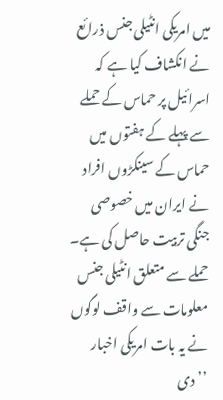میں امریکی انٹیلی جنس ذرائع نے انکشاف کیا ہے کہ اسرائیل پر حماس کے حملے سے پہلے کے ہفتوں میں حماس کے سینکڑوں افراد نے ایران میں خصوصی جنگی تربیت حاصل کی ہے۔ حملے سے متعلق انٹیلی جنس معلومات سے واقف لوگوں نے یہ بات امریکی اخبار ’’دی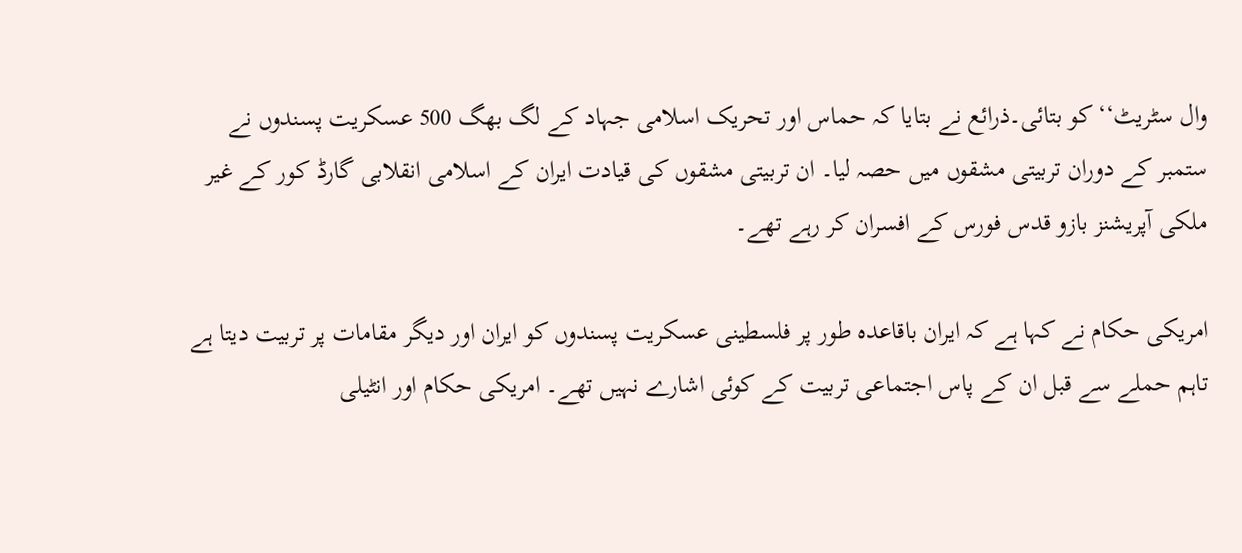وال سٹریٹ‘‘ کو بتائی۔ذرائع نے بتایا کہ حماس اور تحریک اسلامی جہاد کے لگ بھگ 500 عسکریت پسندوں نے ستمبر کے دوران تربیتی مشقوں میں حصہ لیا۔ ان تربیتی مشقوں کی قیادت ایران کے اسلامی انقلابی گارڈ کور کے غیر ملکی آپریشنز بازو قدس فورس کے افسران کر رہے تھے۔

امریکی حکام نے کہا ہے کہ ایران باقاعدہ طور پر فلسطینی عسکریت پسندوں کو ایران اور دیگر مقامات پر تربیت دیتا ہے تاہم حملے سے قبل ان کے پاس اجتماعی تربیت کے کوئی اشارے نہیں تھے۔ امریکی حکام اور انٹیلی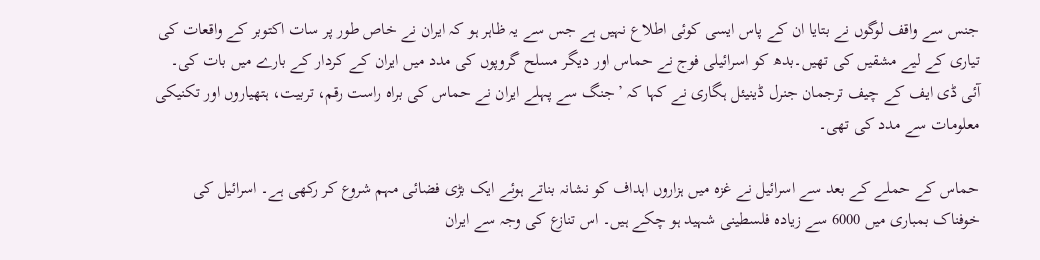جنس سے واقف لوگوں نے بتایا ان کے پاس ایسی کوئی اطلاع نہیں ہے جس سے یہ ظاہر ہو کہ ایران نے خاص طور پر سات اکتوبر کے واقعات کی تیاری کے لیے مشقیں کی تھیں۔بدھ کو اسرائیلی فوج نے حماس اور دیگر مسلح گروپوں کی مدد میں ایران کے کردار کے بارے میں بات کی۔ آئی ڈی ایف کے چیف ترجمان جنرل ڈینیئل ہگاری نے کہا کہ ’جنگ سے پہلے ایران نے حماس کی براہ راست رقم، تربیت، ہتھیاروں اور تکنیکی معلومات سے مدد کی تھی۔

حماس کے حملے کے بعد سے اسرائیل نے غزہ میں ہزاروں اہداف کو نشانہ بناتے ہوئے ایک بڑی فضائی مہم شروع کر رکھی ہے۔ اسرائیل کی خوفناک بمباری میں 6000 سے زیادہ فلسطینی شہید ہو چکے ہیں۔ اس تنازع کی وجہ سے ایران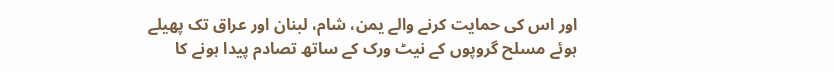اور اس کی حمایت کرنے والے یمن، شام، لبنان اور عراق تک پھیلے ہوئے مسلح گروپوں کے نیٹ ورک کے ساتھ تصادم پیدا ہونے کا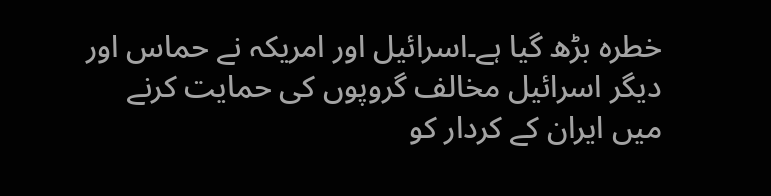خطرہ بڑھ گیا ہے۔اسرائیل اور امریکہ نے حماس اور دیگر اسرائیل مخالف گروپوں کی حمایت کرنے میں ایران کے کردار کو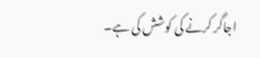اجاگر کرنے کی کوشش کی ہے۔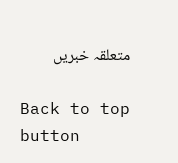متعلقہ خبریں

Back to top button